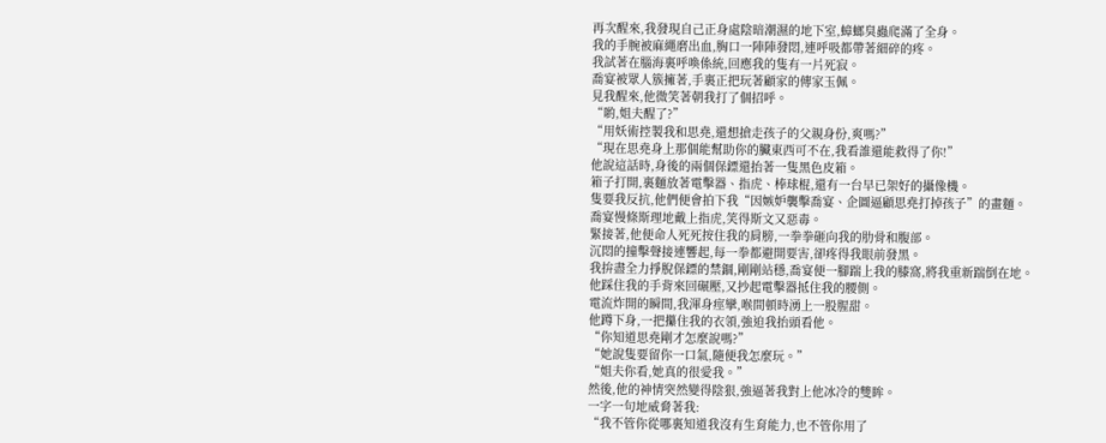再次醒來,我發現自己正身處陰暗潮濕的地下室,蟑螂臭蟲爬滿了全身。
我的手腕被麻繩磨出血,胸口一陣陣發悶,連呼吸都帶著細碎的疼。
我試著在腦海裏呼喚係統,回應我的隻有一片死寂。
喬宴被眾人簇擁著,手裏正把玩著顧家的傳家玉佩。
見我醒來,他微笑著朝我打了個招呼。
“喲,姐夫醒了?”
“用妖術控製我和思堯,還想搶走孩子的父親身份,爽嗎?”
“現在思堯身上那個能幫助你的臟東西可不在,我看誰還能救得了你!”
他說這話時,身後的兩個保鏢還抬著一隻黑色皮箱。
箱子打開,裏麵放著電擊器、指虎、棒球棍,還有一台早已架好的攝像機。
隻要我反抗,他們便會拍下我“因嫉妒襲擊喬宴、企圖逼顧思堯打掉孩子”的畫麵。
喬宴慢條斯理地戴上指虎,笑得斯文又惡毒。
緊接著,他便命人死死按住我的肩膀,一拳拳砸向我的肋骨和腹部。
沉悶的撞擊聲接連響起,每一拳都避開要害,卻疼得我眼前發黑。
我拚盡全力掙脫保鏢的禁錮,剛剛站穩,喬宴便一腳踹上我的膝窩,將我重新踹倒在地。
他踩住我的手背來回碾壓,又抄起電擊器抵住我的腰側。
電流炸開的瞬間,我渾身痙攣,喉間頓時湧上一股腥甜。
他蹲下身,一把攥住我的衣領,強迫我抬頭看他。
“你知道思堯剛才怎麼說嗎?”
“她說隻要留你一口氣,隨便我怎麼玩。”
“姐夫你看,她真的很愛我。”
然後,他的神情突然變得陰狠,強逼著我對上他冰冷的雙眸。
一字一句地威脅著我:
“我不管你從哪裏知道我沒有生育能力,也不管你用了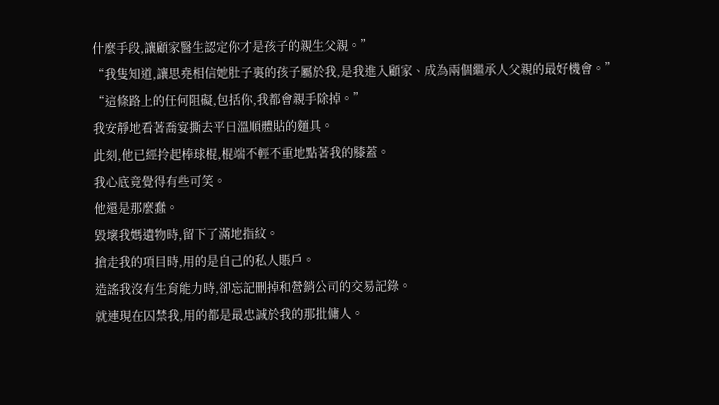什麼手段,讓顧家醫生認定你才是孩子的親生父親。”
“我隻知道,讓思堯相信她肚子裏的孩子屬於我,是我進入顧家、成為兩個繼承人父親的最好機會。”
“這條路上的任何阻礙,包括你,我都會親手除掉。”
我安靜地看著喬宴撕去平日溫順體貼的麵具。
此刻,他已經拎起棒球棍,棍端不輕不重地點著我的膝蓋。
我心底竟覺得有些可笑。
他還是那麼蠢。
毀壞我媽遺物時,留下了滿地指紋。
搶走我的項目時,用的是自己的私人賬戶。
造謠我沒有生育能力時,卻忘記刪掉和營銷公司的交易記錄。
就連現在囚禁我,用的都是最忠誠於我的那批傭人。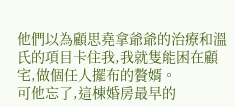他們以為顧思堯拿爺爺的治療和溫氏的項目卡住我,我就隻能困在顧宅,做個任人擺布的贅婿。
可他忘了,這棟婚房最早的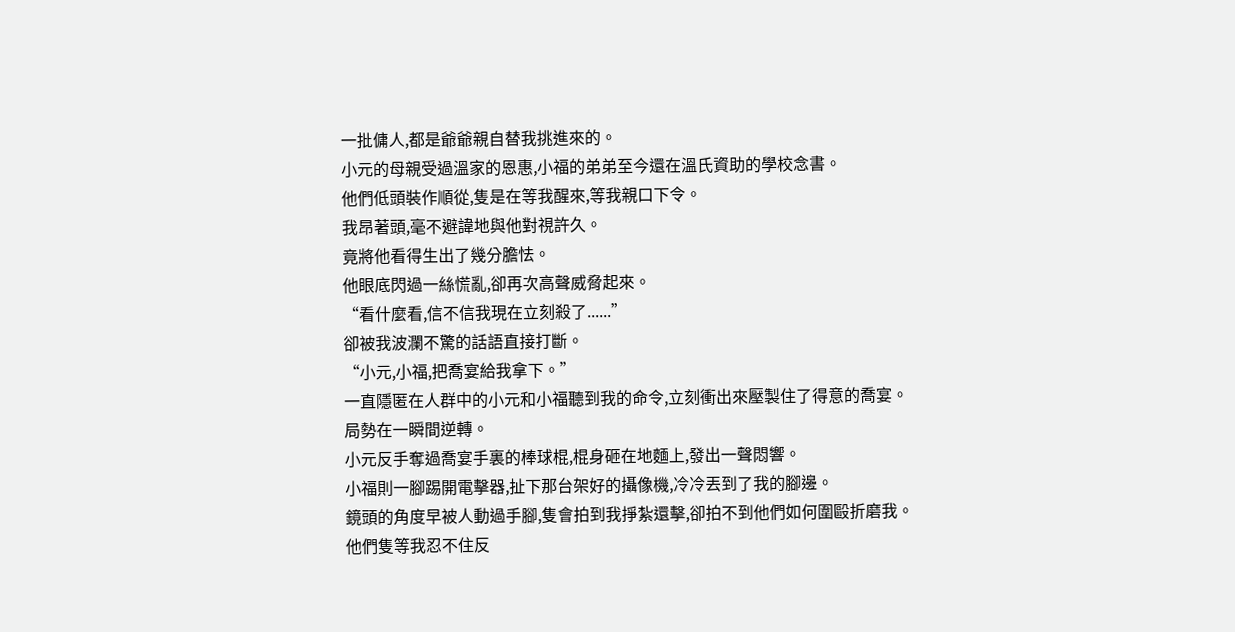一批傭人,都是爺爺親自替我挑進來的。
小元的母親受過溫家的恩惠,小福的弟弟至今還在溫氏資助的學校念書。
他們低頭裝作順從,隻是在等我醒來,等我親口下令。
我昂著頭,毫不避諱地與他對視許久。
竟將他看得生出了幾分膽怯。
他眼底閃過一絲慌亂,卻再次高聲威脅起來。
“看什麼看,信不信我現在立刻殺了......”
卻被我波瀾不驚的話語直接打斷。
“小元,小福,把喬宴給我拿下。”
一直隱匿在人群中的小元和小福聽到我的命令,立刻衝出來壓製住了得意的喬宴。
局勢在一瞬間逆轉。
小元反手奪過喬宴手裏的棒球棍,棍身砸在地麵上,發出一聲悶響。
小福則一腳踢開電擊器,扯下那台架好的攝像機,冷冷丟到了我的腳邊。
鏡頭的角度早被人動過手腳,隻會拍到我掙紮還擊,卻拍不到他們如何圍毆折磨我。
他們隻等我忍不住反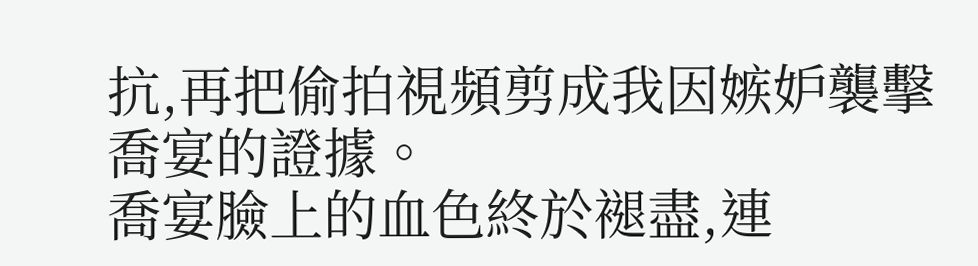抗,再把偷拍視頻剪成我因嫉妒襲擊喬宴的證據。
喬宴臉上的血色終於褪盡,連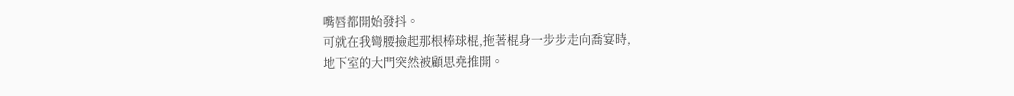嘴唇都開始發抖。
可就在我彎腰撿起那根棒球棍,拖著棍身一步步走向喬宴時,
地下室的大門突然被顧思堯推開。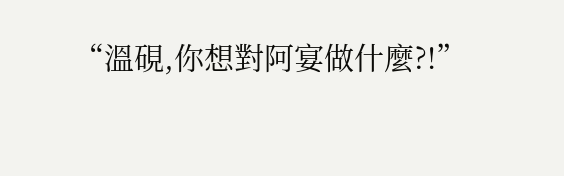“溫硯,你想對阿宴做什麼?!”